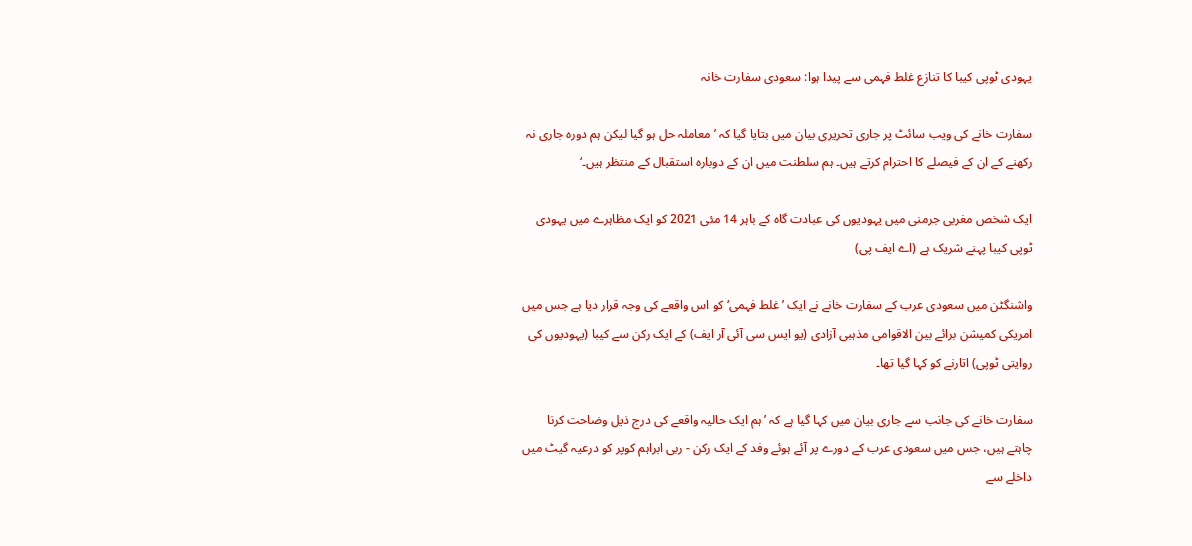یہودی ٹوپی کیبا کا تنازع غلط فہمی سے پیدا ہوا: سعودی سفارت خانہ

سفارت خانے کی ویب سائٹ پر جاری تحریری بیان میں بتایا گیا کہ ’معاملہ حل ہو گیا لیکن ہم دورہ جاری نہ رکھنے کے ان کے فیصلے کا احترام کرتے ہیں۔ ہم سلطنت میں ان کے دوبارہ استقبال کے منتظر ہیں۔‘

ایک شخص مغربی جرمنی میں یہودیوں کی عبادت گاہ کے باہر 14 مئی 2021 کو ایک مظاہرے میں یہودی ٹوپی کیبا پہنے شریک ہے (اے ایف پی)

واشنگٹن میں سعودی عرب کے سفارت خانے نے ایک ’غلط فہمی‘ کو اس واقعے کی وجہ قرار دیا ہے جس میں امریکی کمیشن برائے بین الاقوامی مذہبی آزادی (یو ایس سی آئی آر ایف) کے ایک رکن سے کیبا (یہودیوں کی روایتی ٹوپی) اتارنے کو کہا گیا تھا۔

سفارت خانے کی جانب سے جاری بیان میں کہا گیا ہے کہ ’ہم ایک حالیہ واقعے کی درج ذیل وضاحت کرنا چاہتے ہیں، جس میں سعودی عرب کے دورے پر آئے ہوئے وفد کے ایک رکن - ربی ابراہم کوپر کو درعیہ گیٹ میں داخلے سے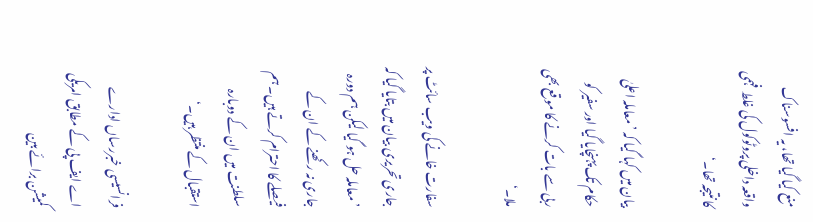منع کیا گیا تھا، یہ افسوسناک واقعہ داخلی پروٹوکول کی غلط فہمی کا نتیجہ تھا۔‘

بیان میں کہا گیا کہ ’معاملہ اعلیٰ حکام تک پہنچایا گیا اور سفیر کو ربی سے بات کرنے کا موقع بھی ملا۔‘

سفارت خانے کی ویب سائٹ پر جاری تحریری بیان میں بتایا گیا کہ ’معاملہ حل ہو گیا لیکن ہم دورہ جاری نہ رکھنے کے ان کے فیصلے کا احترام کرتے ہیں۔ ہم سلطنت میں ان کے دوبارہ استقبال کے منتظر ہیں۔‘

فرانسیسی خبررساں ادارے اے ایف پی کے مطابق امریکی کمیشن برائے بین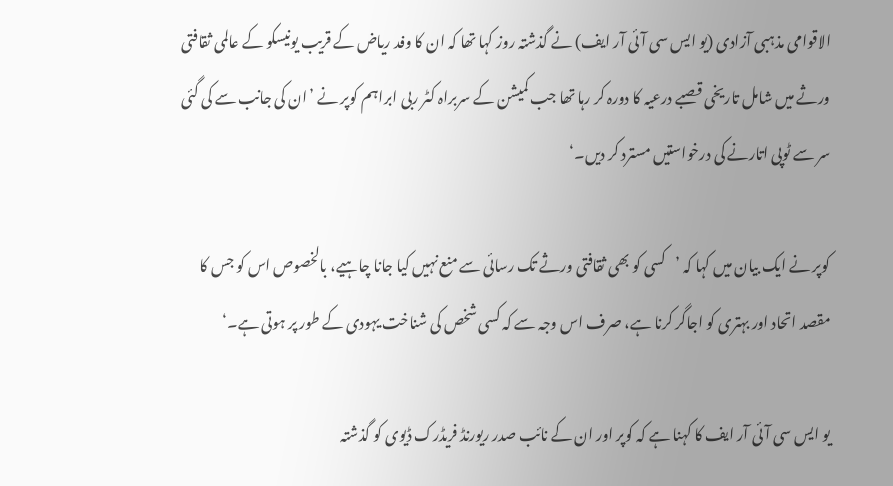الاقوامی مذہبی آزادی (یو ایس سی آئی آر ایف) نے گذشتہ روز کہا تھا کہ ان کا وفد ریاض کے قریب یونیسکو کے عالمی ثقافتی ورثے میں شامل تاریخی قصبے درعیہ کا دورہ کر رہا تھا جب کمیشن کے سربراہ کٹر ربی ابراہم کوپر نے ’ان کی جانب سے کی گئی سر سے ٹوپی اتارنے کی درخواستیں مسترد کر دیں۔‘

کوپر نے ایک بیان میں کہا کہ ’کسی کو بھی ثقافتی ورثے تک رسائی سے منع نہیں کیا جانا چاہیے، بالخصوص اس کو جس کا مقصد اتحاد اور بہتری کو اجاگر کرنا ہے، صرف اس وجہ سے کہ کسی شخص کی شناخت یہودی کے طور پر ہوتی ہے۔‘

یو ایس سی آئی آر ایف کا کہنا ہے کہ کوپر اور ان کے نائب صدر ریورنڈ فریڈرک ڈیوی کو گذشتہ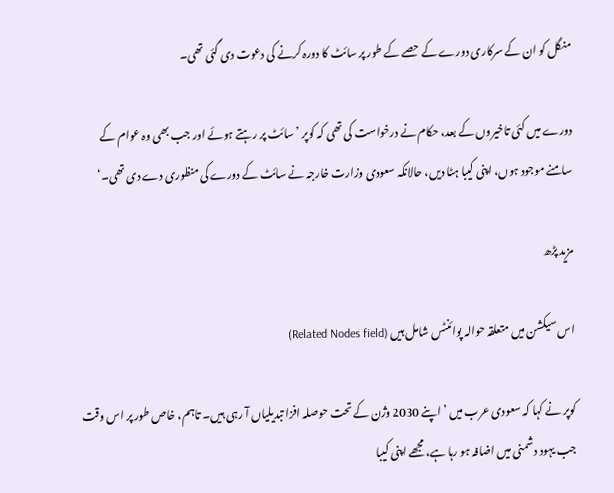منگل کو ان کے سرکاری دورے کے حصے کے طور پر سائٹ کا دورہ کرنے کی دعوت دی گئی تھی۔

دورے میں کئی تاخیروں کے بعد، حکام نے درخواست کی تھی کہ کوپر ’سائٹ پر رہتے ہوئے اور جب بھی وہ عوام کے سامنے موجود ہوں، اپنی کیبا ہٹا دیں، حالانکہ سعودی وزارت خارجہ نے سائٹ کے دورے کی منظوری دے دی تھی۔‘

مزید پڑھ

اس سیکشن میں متعلقہ حوالہ پوائنٹس شامل ہیں (Related Nodes field)

کوپر نے کہا کہ سعودی عرب میں ’اپنے 2030 وژن کے تحت حوصلہ افزا تبدیلیاں آ رہی ہیں۔ تاہم، خاص طور پر اس وقت جب یہود دشمنی میں اضافہ ہو رہا ہے، مجھے اپنی کیبا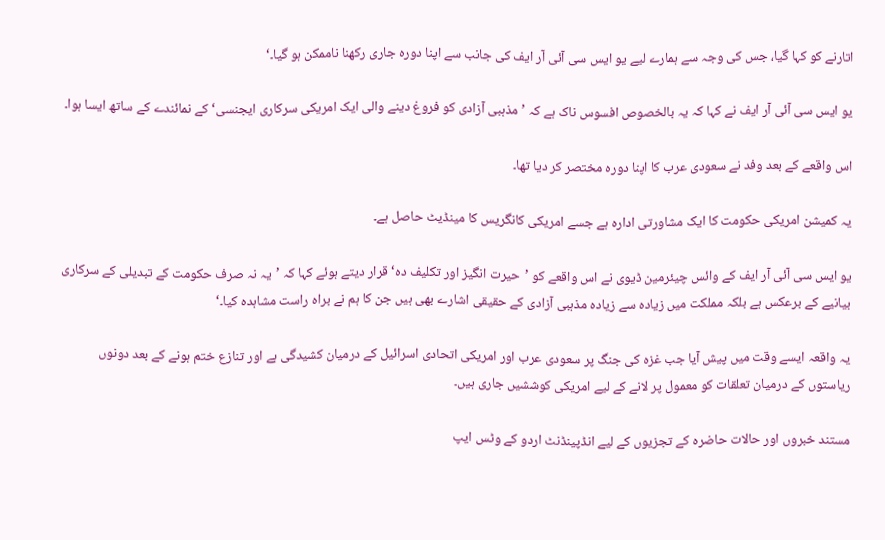اتارنے کو کہا گیا، جس کی وجہ سے ہمارے لیے یو ایس سی آئی آر ایف کی جانب سے اپنا دورہ جاری رکھنا ناممکن ہو گیا۔‘

یو ایس سی آئی آر ایف نے کہا کہ یہ بالخصوص افسوس ناک ہے کہ ’مذہبی آزادی کو فروغ دینے والی ایک امریکی سرکاری ایجنسی‘ کے نمائندے کے ساتھ ایسا ہوا۔

اس واقعے کے بعد وفد نے سعودی عرب کا اپنا دورہ مختصر کر دیا تھا۔

یہ کمیشن امریکی حکومت کا ایک مشاورتی ادارہ ہے جسے امریکی کانگریس کا مینڈیٹ حاصل ہے۔

یو ایس سی آئی آر ایف کے وائس چیئرمین ڈیوی نے اس واقعے کو ’حیرت انگیز اور تکلیف دہ‘ قرار دیتے ہوئے کہا کہ ’یہ نہ صرف حکومت کے تبدیلی کے سرکاری بیانیے کے برعکس ہے بلکہ مملکت میں زیادہ سے زیادہ مذہبی آزادی کے حقیقی اشارے بھی ہیں جن کا ہم نے براہ راست مشاہدہ کیا۔‘

یہ واقعہ ایسے وقت میں پیش آیا جب غزہ کی جنگ پر سعودی عرب اور امریکی اتحادی اسرائیل کے درمیان کشیدگی ہے اور تنازع ختم ہونے کے بعد دونوں ریاستوں کے درمیان تعلقات کو معمول پر لانے کے لیے امریکی کوششیں جاری ہیں۔

مستند خبروں اور حالات حاضرہ کے تجزیوں کے لیے انڈپینڈنٹ اردو کے وٹس ایپ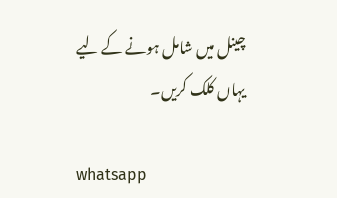چینل میں شامل ہونے کے لیے یہاں کلک کریں۔

whatsapp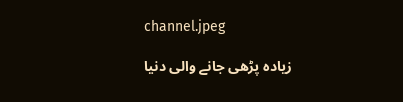channel.jpeg

زیادہ پڑھی جانے والی دنیا